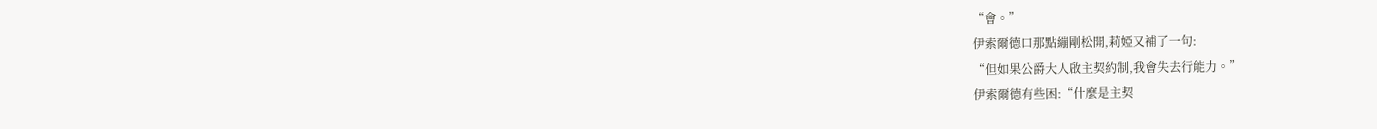“會。”
伊索爾德口那點繃剛松開,莉婭又補了一句:
“但如果公爵大人啟主契約制,我會失去行能力。”
伊索爾德有些困:“什麼是主契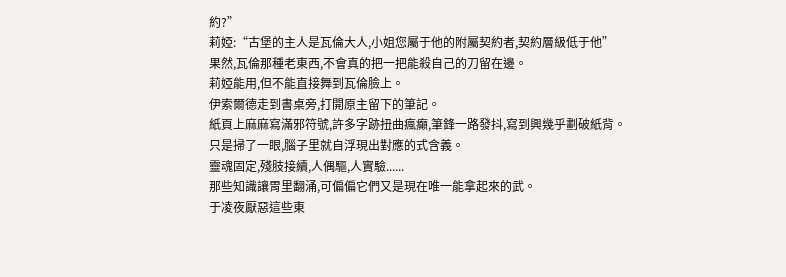約?”
莉婭:“古堡的主人是瓦倫大人,小姐您屬于他的附屬契約者,契約層級低于他”
果然,瓦倫那種老東西,不會真的把一把能殺自己的刀留在邊。
莉婭能用,但不能直接舞到瓦倫臉上。
伊索爾德走到書桌旁,打開原主留下的筆記。
紙頁上麻麻寫滿邪符號,許多字跡扭曲瘋癲,筆鋒一路發抖,寫到興幾乎劃破紙背。
只是掃了一眼,腦子里就自浮現出對應的式含義。
靈魂固定,殘肢接續,人偶驅,人實驗......
那些知識讓胃里翻涌,可偏偏它們又是現在唯一能拿起來的武。
于凌夜厭惡這些東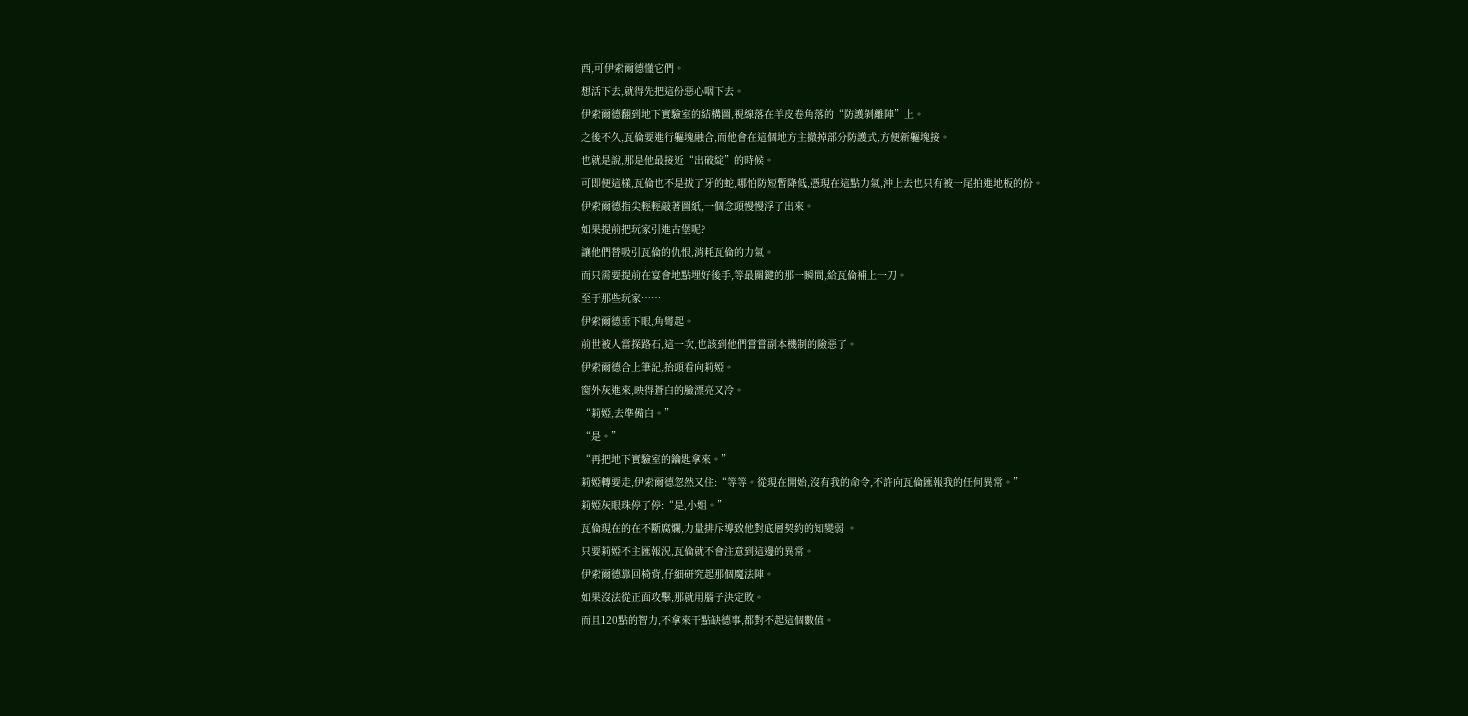西,可伊索爾德懂它們。
想活下去,就得先把這份惡心咽下去。
伊索爾德翻到地下實驗室的結構圖,視線落在羊皮卷角落的“防護剝離陣”上。
之後不久,瓦倫要進行軀塊融合,而他會在這個地方主撤掉部分防護式,方便新軀塊接。
也就是說,那是他最接近“出破綻”的時候。
可即便這樣,瓦倫也不是拔了牙的蛇,哪怕防短暫降低,憑現在這點力氣,沖上去也只有被一尾拍進地板的份。
伊索爾德指尖輕輕敲著圖紙,一個念頭慢慢浮了出來。
如果提前把玩家引進古堡呢?
讓他們替吸引瓦倫的仇恨,消耗瓦倫的力氣。
而只需要提前在宴會地點埋好後手,等最關鍵的那一瞬間,給瓦倫補上一刀。
至于那些玩家……
伊索爾德垂下眼,角彎起。
前世被人當探路石,這一次,也該到他們嘗嘗副本機制的險惡了。
伊索爾德合上筆記,抬頭看向莉婭。
窗外灰進來,映得蒼白的臉漂亮又冷。
“莉婭,去準備白。”
“是。”
“再把地下實驗室的鑰匙拿來。”
莉婭轉要走,伊索爾德忽然又住:“等等。從現在開始,沒有我的命令,不許向瓦倫匯報我的任何異常。”
莉婭灰眼珠停了停:“是,小姐。”
瓦倫現在的在不斷腐爛,力量排斥導致他對底層契約的知變弱 。
只要莉婭不主匯報況,瓦倫就不會注意到這邊的異常。
伊索爾德靠回椅背,仔細研究起那個魔法陣。
如果沒法從正面攻擊,那就用腦子決定敗。
而且120點的智力,不拿來干點缺德事,都對不起這個數值。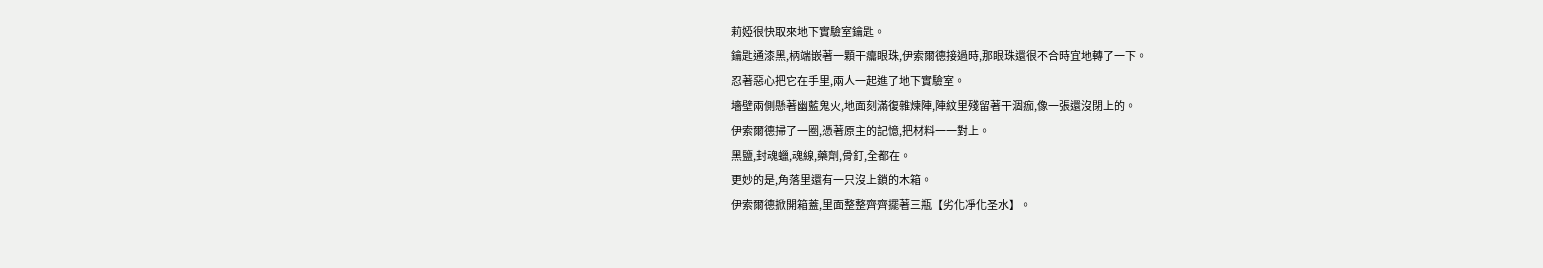莉婭很快取來地下實驗室鑰匙。
鑰匙通漆黑,柄端嵌著一顆干癟眼珠,伊索爾德接過時,那眼珠還很不合時宜地轉了一下。
忍著惡心把它在手里,兩人一起進了地下實驗室。
墻壁兩側懸著幽藍鬼火,地面刻滿復雜煉陣,陣紋里殘留著干涸痂,像一張還沒閉上的。
伊索爾德掃了一圈,憑著原主的記憶,把材料一一對上。
黑鹽,封魂蠟,魂線,藥劑,骨釘,全都在。
更妙的是,角落里還有一只沒上鎖的木箱。
伊索爾德掀開箱蓋,里面整整齊齊擺著三瓶【劣化凈化圣水】。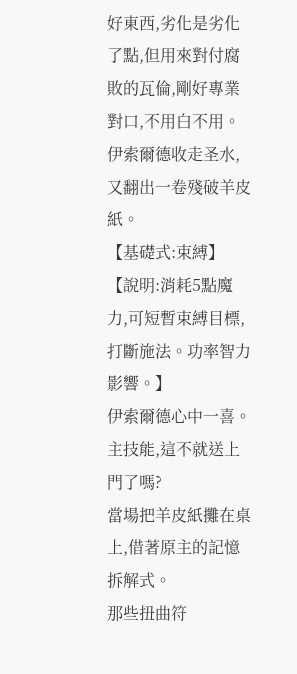好東西,劣化是劣化了點,但用來對付腐敗的瓦倫,剛好專業對口,不用白不用。
伊索爾德收走圣水,又翻出一卷殘破羊皮紙。
【基礎式:束縛】
【說明:消耗5點魔力,可短暫束縛目標,打斷施法。功率智力影響。】
伊索爾德心中一喜。
主技能,這不就送上門了嗎?
當場把羊皮紙攤在桌上,借著原主的記憶拆解式。
那些扭曲符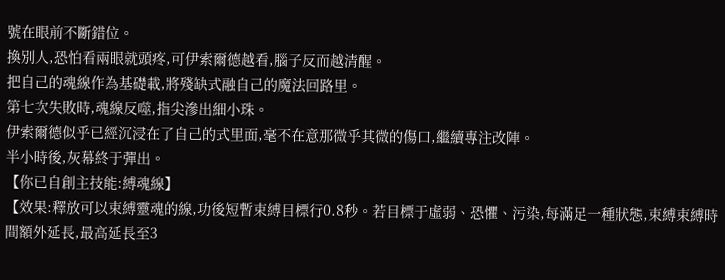號在眼前不斷錯位。
換別人,恐怕看兩眼就頭疼,可伊索爾德越看,腦子反而越清醒。
把自己的魂線作為基礎載,將殘缺式融自己的魔法回路里。
第七次失敗時,魂線反噬,指尖滲出細小珠。
伊索爾德似乎已經沉浸在了自己的式里面,毫不在意那微乎其微的傷口,繼續專注改陣。
半小時後,灰幕終于彈出。
【你已自創主技能:縛魂線】
【效果:釋放可以束縛靈魂的線,功後短暫束縛目標行0.8秒。若目標于虛弱、恐懼、污染,每滿足一種狀態,束縛束縛時間額外延長,最高延長至3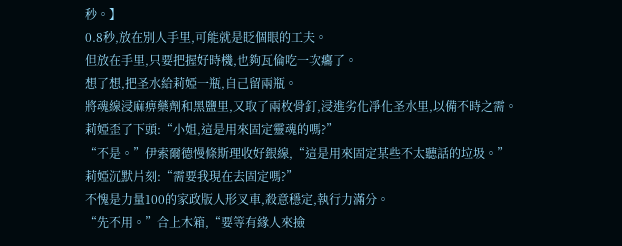秒。】
0.8秒,放在別人手里,可能就是眨個眼的工夫。
但放在手里,只要把握好時機,也夠瓦倫吃一次癟了。
想了想,把圣水給莉婭一瓶,自己留兩瓶。
將魂線浸麻痹藥劑和黑鹽里,又取了兩枚骨釘,浸進劣化凈化圣水里,以備不時之需。
莉婭歪了下頭:“小姐,這是用來固定靈魂的嗎?”
“不是。”伊索爾德慢條斯理收好銀線,“這是用來固定某些不太聽話的垃圾。”
莉婭沉默片刻:“需要我現在去固定嗎?”
不愧是力量100的家政版人形叉車,殺意穩定,執行力滿分。
“先不用。”合上木箱,“要等有緣人來撿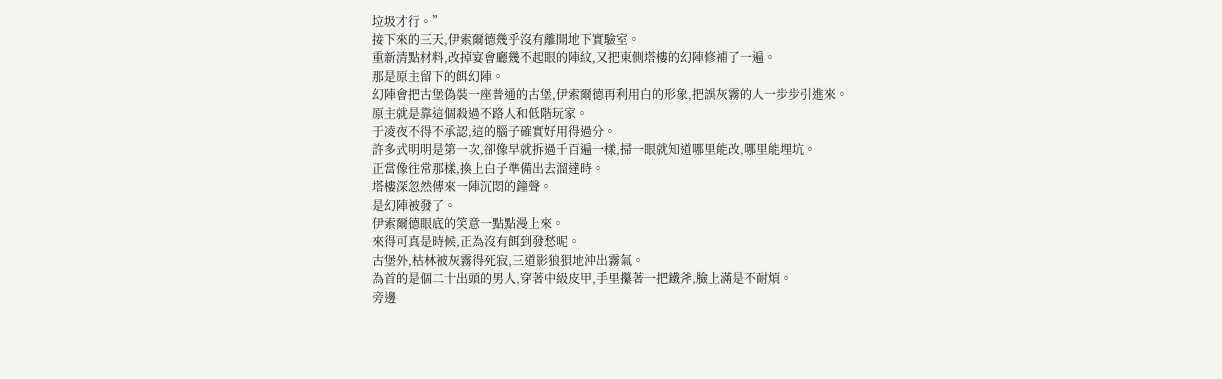垃圾才行。”
接下來的三天,伊索爾德幾乎沒有離開地下實驗室。
重新清點材料,改掉宴會廳幾不起眼的陣紋,又把東側塔樓的幻陣修補了一遍。
那是原主留下的餌幻陣。
幻陣會把古堡偽裝一座普通的古堡,伊索爾德再利用白的形象,把誤灰霧的人一步步引進來。
原主就是靠這個殺過不路人和低階玩家。
于凌夜不得不承認,這的腦子確實好用得過分。
許多式明明是第一次,卻像早就拆過千百遍一樣,掃一眼就知道哪里能改,哪里能埋坑。
正當像往常那樣,換上白子準備出去溜達時。
塔樓深忽然傳來一陣沉悶的鐘聲。
是幻陣被發了。
伊索爾德眼底的笑意一點點漫上來。
來得可真是時候,正為沒有餌到發愁呢。
古堡外,枯林被灰霧得死寂,三道影狼狽地沖出霧氣。
為首的是個二十出頭的男人,穿著中級皮甲,手里攥著一把鐵斧,臉上滿是不耐煩。
旁邊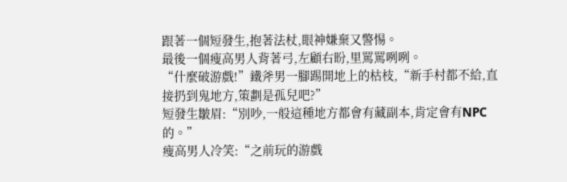跟著一個短發生,抱著法杖,眼神嫌棄又警惕。
最後一個瘦高男人背著弓,左顧右盼,里罵罵咧咧。
“什麼破游戲!”鐵斧男一腳踢開地上的枯枝,“新手村都不給,直接扔到鬼地方,策劃是孤兒吧?”
短發生皺眉:“別吵,一般這種地方都會有藏副本,肯定會有NPC的。”
瘦高男人冷笑:“之前玩的游戲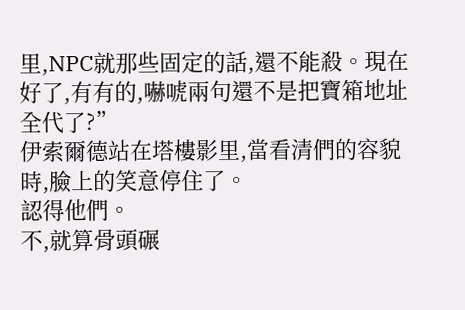里,NPC就那些固定的話,還不能殺。現在好了,有有的,嚇唬兩句還不是把寶箱地址全代了?”
伊索爾德站在塔樓影里,當看清們的容貌時,臉上的笑意停住了。
認得他們。
不,就算骨頭碾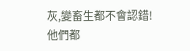灰,變畜生都不會認錯!
他們都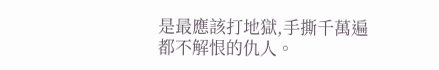是最應該打地獄,手撕千萬遍都不解恨的仇人。